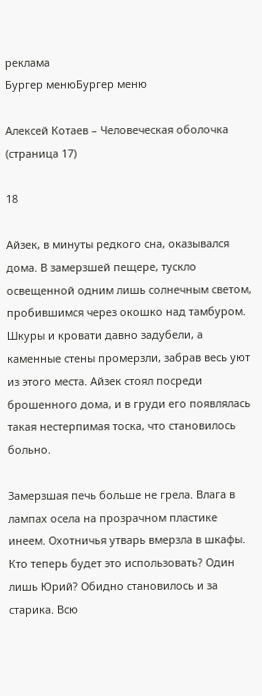реклама
Бургер менюБургер меню

Алексей Котаев – Человеческая оболочка (страница 17)

18

Айзек, в минуты редкого сна, оказывался дома. В замерзшей пещере, тускло освещенной одним лишь солнечным светом, пробившимся через окошко над тамбуром. Шкуры и кровати давно задубели, а каменные стены промерзли, забрав весь уют из этого места. Айзек стоял посреди брошенного дома, и в груди его появлялась такая нестерпимая тоска, что становилось больно.

Замерзшая печь больше не грела. Влага в лампах осела на прозрачном пластике инеем. Охотничья утварь вмерзла в шкафы. Кто теперь будет это использовать? Один лишь Юрий? Обидно становилось и за старика. Всю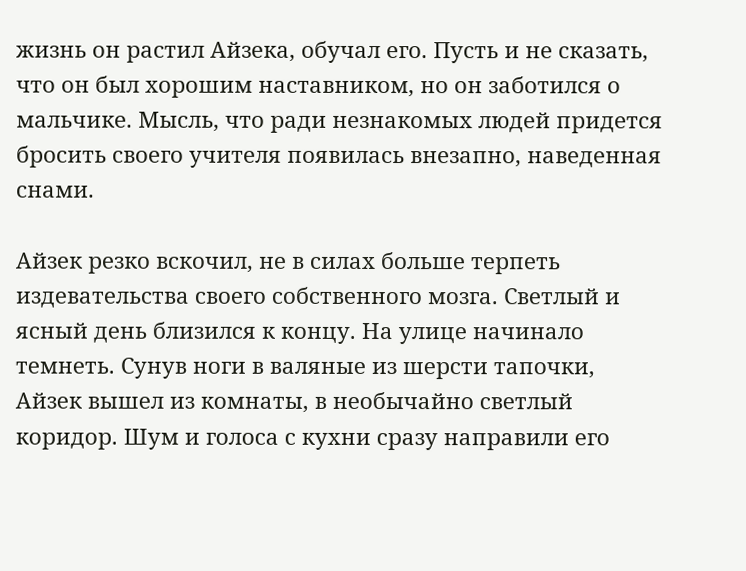жизнь он растил Айзека, обучал его. Пусть и не сказать, что он был хорошим наставником, но он заботился о мальчике. Мысль, что ради незнакомых людей придется бросить своего учителя появилась внезапно, наведенная снами.

Айзек резко вскочил, не в силах больше терпеть издевательства своего собственного мозга. Светлый и ясный день близился к концу. На улице начинало темнеть. Сунув ноги в валяные из шерсти тапочки, Айзек вышел из комнаты, в необычайно светлый коридор. Шум и голоса с кухни сразу направили его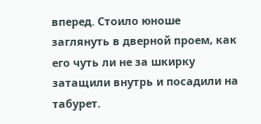вперед. Стоило юноше заглянуть в дверной проем, как его чуть ли не за шкирку затащили внутрь и посадили на табурет.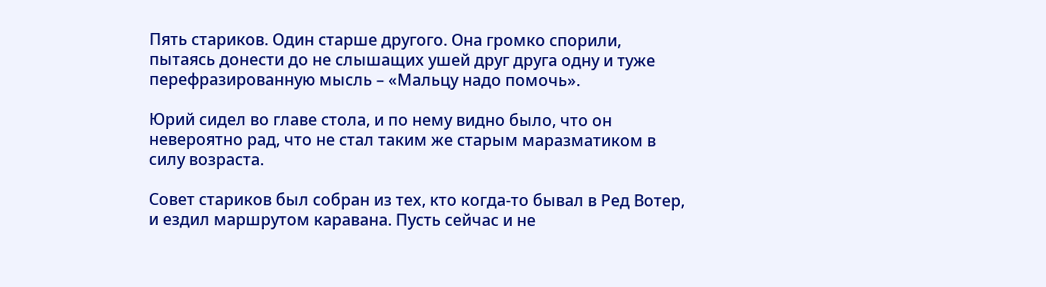Пять стариков. Один старше другого. Она громко спорили, пытаясь донести до не слышащих ушей друг друга одну и туже перефразированную мысль – «Мальцу надо помочь».

Юрий сидел во главе стола, и по нему видно было, что он невероятно рад, что не стал таким же старым маразматиком в силу возраста.

Совет стариков был собран из тех, кто когда-то бывал в Ред Вотер, и ездил маршрутом каравана. Пусть сейчас и не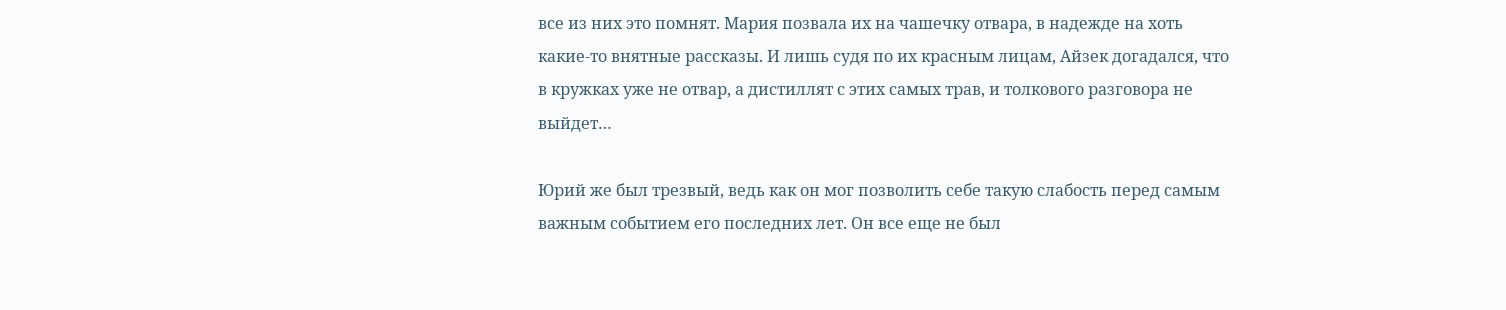все из них это помнят. Мария позвала их на чашечку отвара, в надежде на хоть какие-то внятные рассказы. И лишь судя по их красным лицам, Айзек догадался, что в кружках уже не отвар, а дистиллят с этих самых трав, и толкового разговора не выйдет…

Юрий же был трезвый, ведь как он мог позволить себе такую слабость перед самым важным событием его последних лет. Он все еще не был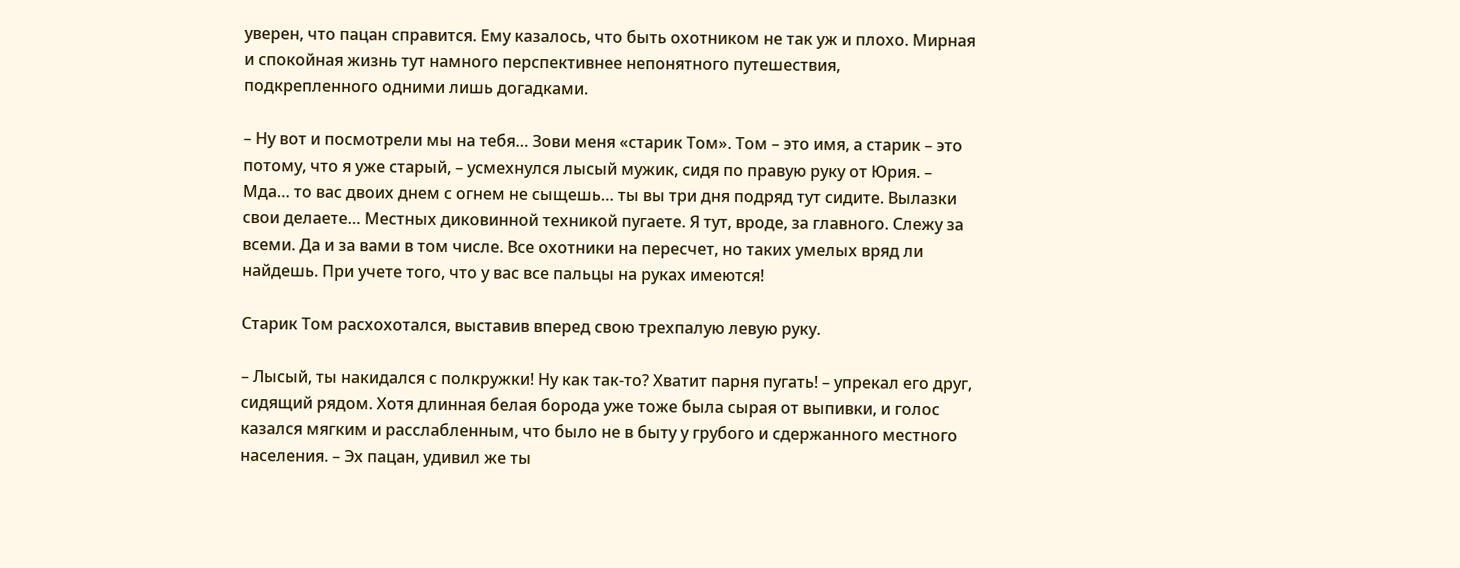уверен, что пацан справится. Ему казалось, что быть охотником не так уж и плохо. Мирная и спокойная жизнь тут намного перспективнее непонятного путешествия, подкрепленного одними лишь догадками.

– Ну вот и посмотрели мы на тебя… Зови меня «старик Том». Том – это имя, а старик – это потому, что я уже старый, – усмехнулся лысый мужик, сидя по правую руку от Юрия. – Мда… то вас двоих днем с огнем не сыщешь… ты вы три дня подряд тут сидите. Вылазки свои делаете… Местных диковинной техникой пугаете. Я тут, вроде, за главного. Слежу за всеми. Да и за вами в том числе. Все охотники на пересчет, но таких умелых вряд ли найдешь. При учете того, что у вас все пальцы на руках имеются!

Старик Том расхохотался, выставив вперед свою трехпалую левую руку.

– Лысый, ты накидался с полкружки! Ну как так-то? Хватит парня пугать! – упрекал его друг, сидящий рядом. Хотя длинная белая борода уже тоже была сырая от выпивки, и голос казался мягким и расслабленным, что было не в быту у грубого и сдержанного местного населения. – Эх пацан, удивил же ты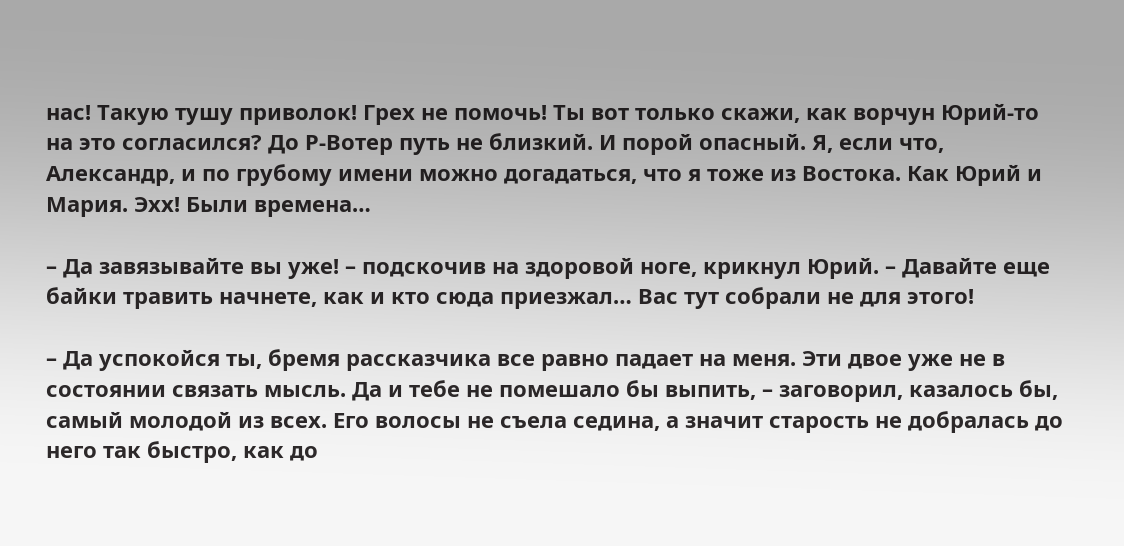нас! Такую тушу приволок! Грех не помочь! Ты вот только скажи, как ворчун Юрий-то на это согласился? До Р-Вотер путь не близкий. И порой опасный. Я, если что, Александр, и по грубому имени можно догадаться, что я тоже из Востока. Как Юрий и Мария. Эхх! Были времена…

– Да завязывайте вы уже! – подскочив на здоровой ноге, крикнул Юрий. – Давайте еще байки травить начнете, как и кто сюда приезжал… Вас тут собрали не для этого!

– Да успокойся ты, бремя рассказчика все равно падает на меня. Эти двое уже не в состоянии связать мысль. Да и тебе не помешало бы выпить, – заговорил, казалось бы, самый молодой из всех. Его волосы не съела седина, а значит старость не добралась до него так быстро, как до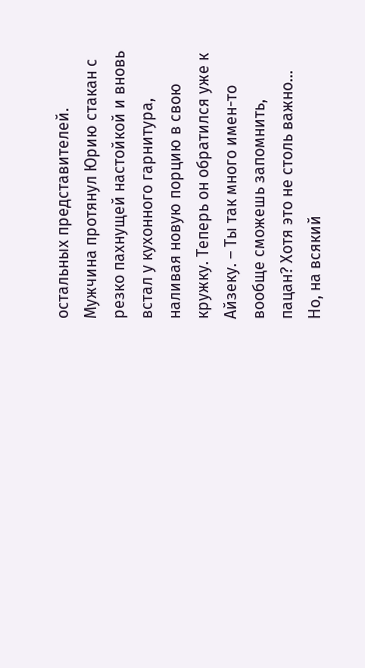остальных представителей. Мужчина протянул Юрию стакан с резко пахнущей настойкой и вновь встал у кухонного гарнитура, наливая новую порцию в свою кружку. Теперь он обратился уже к Айзеку. – Ты так много имен-то вообще сможешь запомнить, пацан? Хотя это не столь важно… Но, на всякий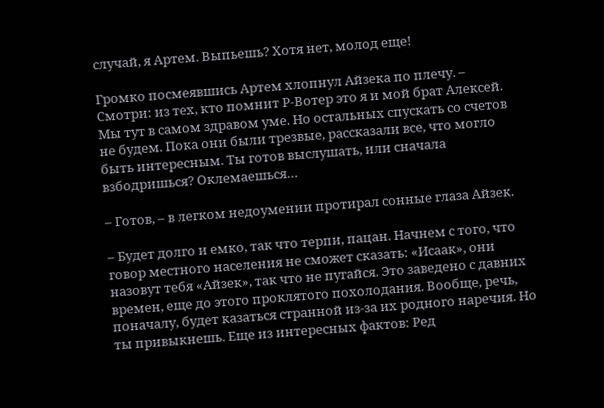случай, я Артем. Выпьешь? Хотя нет, молод еще!

Громко посмеявшись Артем хлопнул Айзека по плечу. – Смотри: из тех, кто помнит Р-Вотер это я и мой брат Алексей. Мы тут в самом здравом уме. Но остальных спускать со счетов не будем. Пока они были трезвые, рассказали все, что могло быть интересным. Ты готов выслушать, или сначала взбодришься? Оклемаешься…

– Готов, – в легком недоумении протирал сонные глаза Айзек.

– Будет долго и емко, так что терпи, пацан. Начнем с того, что говор местного населения не сможет сказать: «Исаак», они назовут тебя «Айзек», так что не пугайся. Это заведено с давних времен, еще до этого проклятого похолодания. Вообще, речь, поначалу, будет казаться странной из-за их родного наречия. Но ты привыкнешь. Еще из интересных фактов: Ред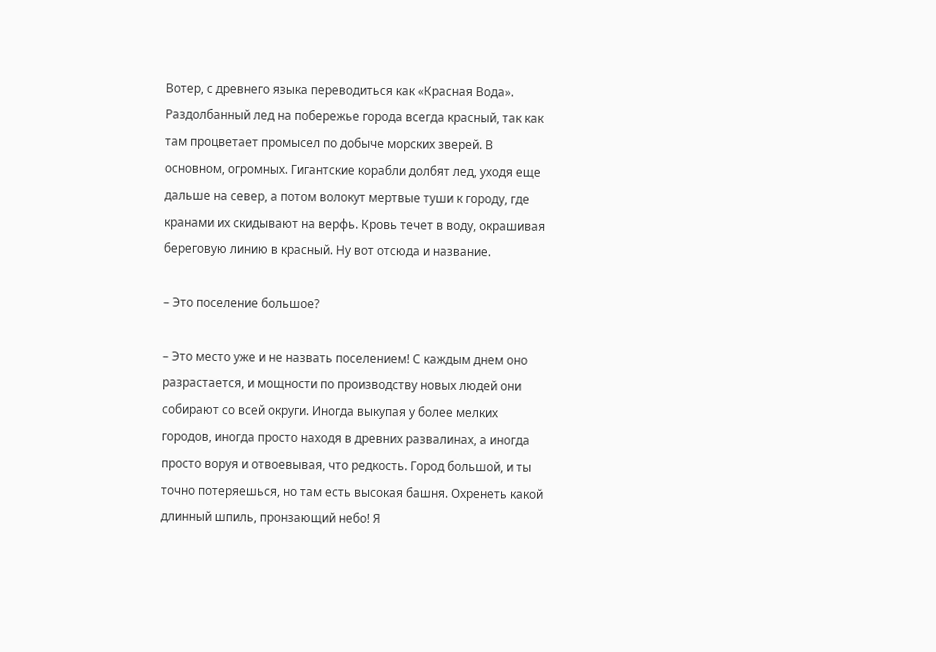Вотер, с древнего языка переводиться как «Красная Вода». Раздолбанный лед на побережье города всегда красный, так как там процветает промысел по добыче морских зверей. В основном, огромных. Гигантские корабли долбят лед, уходя еще дальше на север, а потом волокут мертвые туши к городу, где кранами их скидывают на верфь. Кровь течет в воду, окрашивая береговую линию в красный. Ну вот отсюда и название.

– Это поселение большое?

– Это место уже и не назвать поселением! С каждым днем оно разрастается, и мощности по производству новых людей они собирают со всей округи. Иногда выкупая у более мелких городов, иногда просто находя в древних развалинах, а иногда просто воруя и отвоевывая, что редкость. Город большой, и ты точно потеряешься, но там есть высокая башня. Охренеть какой длинный шпиль, пронзающий небо! Я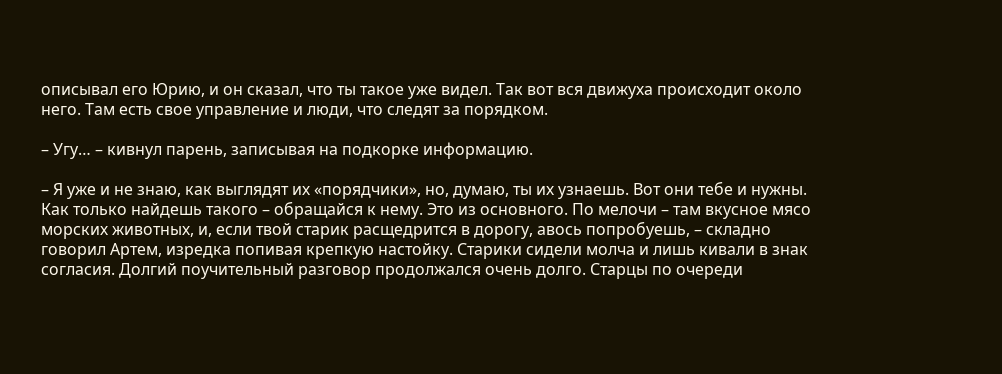описывал его Юрию, и он сказал, что ты такое уже видел. Так вот вся движуха происходит около него. Там есть свое управление и люди, что следят за порядком.

– Угу… – кивнул парень, записывая на подкорке информацию.

– Я уже и не знаю, как выглядят их «порядчики», но, думаю, ты их узнаешь. Вот они тебе и нужны. Как только найдешь такого – обращайся к нему. Это из основного. По мелочи – там вкусное мясо морских животных, и, если твой старик расщедрится в дорогу, авось попробуешь, – складно говорил Артем, изредка попивая крепкую настойку. Старики сидели молча и лишь кивали в знак согласия. Долгий поучительный разговор продолжался очень долго. Старцы по очереди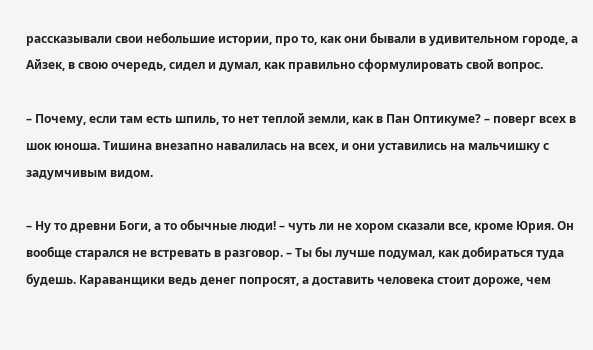рассказывали свои небольшие истории, про то, как они бывали в удивительном городе, а Айзек, в свою очередь, сидел и думал, как правильно сформулировать свой вопрос.

– Почему, если там есть шпиль, то нет теплой земли, как в Пан Оптикуме? – поверг всех в шок юноша. Тишина внезапно навалилась на всех, и они уставились на мальчишку с задумчивым видом.

– Ну то древни Боги, а то обычные люди! – чуть ли не хором сказали все, кроме Юрия. Он вообще старался не встревать в разговор. – Ты бы лучше подумал, как добираться туда будешь. Караванщики ведь денег попросят, а доставить человека стоит дороже, чем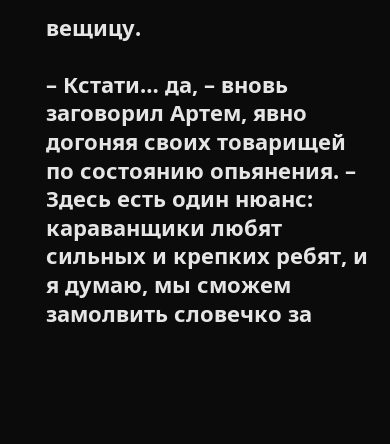вещицу.

– Кстати… да, – вновь заговорил Артем, явно догоняя своих товарищей по состоянию опьянения. – Здесь есть один нюанс: караванщики любят сильных и крепких ребят, и я думаю, мы сможем замолвить словечко за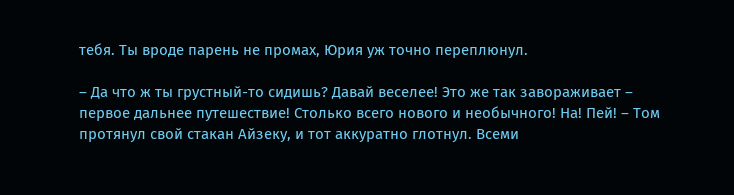тебя. Ты вроде парень не промах, Юрия уж точно переплюнул.

– Да что ж ты грустный-то сидишь? Давай веселее! Это же так завораживает – первое дальнее путешествие! Столько всего нового и необычного! На! Пей! – Том протянул свой стакан Айзеку, и тот аккуратно глотнул. Всеми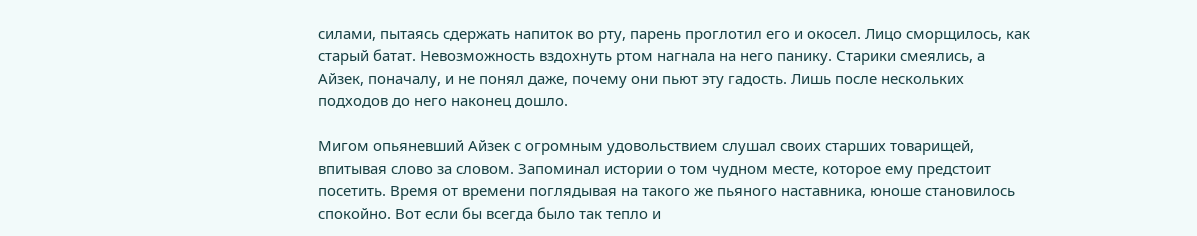силами, пытаясь сдержать напиток во рту, парень проглотил его и окосел. Лицо сморщилось, как старый батат. Невозможность вздохнуть ртом нагнала на него панику. Старики смеялись, а Айзек, поначалу, и не понял даже, почему они пьют эту гадость. Лишь после нескольких подходов до него наконец дошло.

Мигом опьяневший Айзек с огромным удовольствием слушал своих старших товарищей, впитывая слово за словом. Запоминал истории о том чудном месте, которое ему предстоит посетить. Время от времени поглядывая на такого же пьяного наставника, юноше становилось спокойно. Вот если бы всегда было так тепло и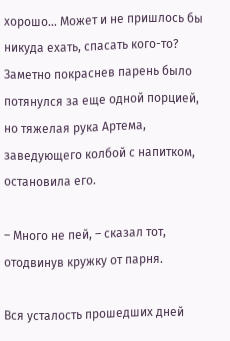хорошо… Может и не пришлось бы никуда ехать, спасать кого-то? Заметно покраснев парень было потянулся за еще одной порцией, но тяжелая рука Артема, заведующего колбой с напитком, остановила его.

– Много не пей, – сказал тот, отодвинув кружку от парня.

Вся усталость прошедших дней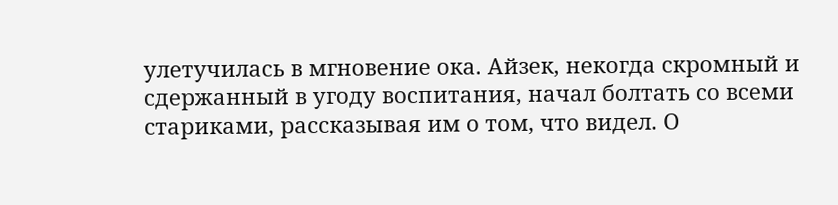улетучилась в мгновение ока. Айзек, некогда скромный и сдержанный в угоду воспитания, начал болтать со всеми стариками, рассказывая им о том, что видел. О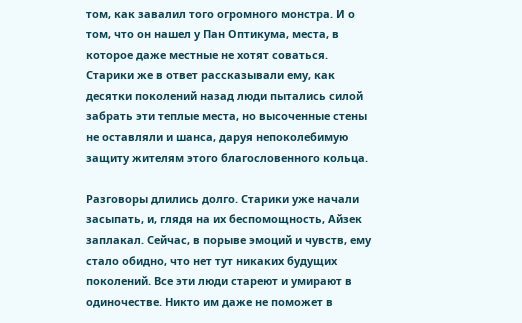том, как завалил того огромного монстра. И о том, что он нашел у Пан Оптикума, места, в которое даже местные не хотят соваться. Старики же в ответ рассказывали ему, как десятки поколений назад люди пытались силой забрать эти теплые места, но высоченные стены не оставляли и шанса, даруя непоколебимую защиту жителям этого благословенного кольца.

Разговоры длились долго. Старики уже начали засыпать, и, глядя на их беспомощность, Айзек заплакал. Сейчас, в порыве эмоций и чувств, ему стало обидно, что нет тут никаких будущих поколений. Все эти люди стареют и умирают в одиночестве. Никто им даже не поможет в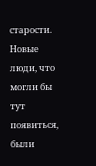старости. Новые люди, что могли бы тут появиться, были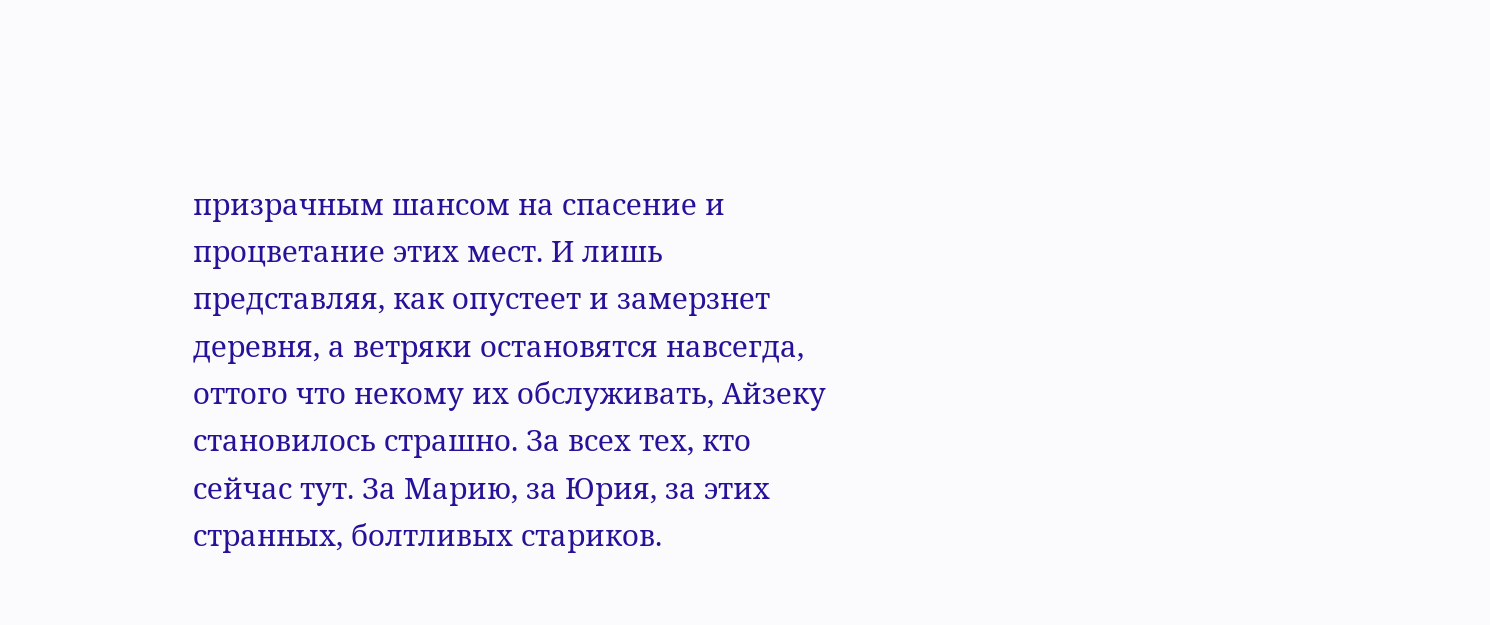призрачным шансом на спасение и процветание этих мест. И лишь представляя, как опустеет и замерзнет деревня, а ветряки остановятся навсегда, оттого что некому их обслуживать, Айзеку становилось страшно. За всех тех, кто сейчас тут. За Марию, за Юрия, за этих странных, болтливых стариков.